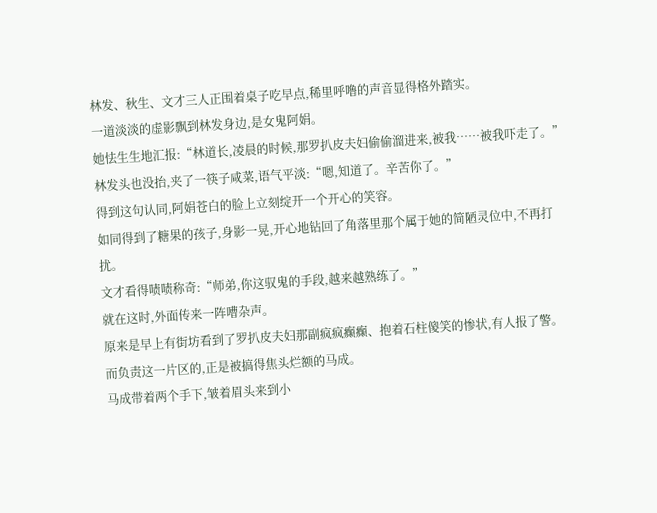林发、秋生、文才三人正围着桌子吃早点,稀里呼噜的声音显得格外踏实。
一道淡淡的虚影飘到林发身边,是女鬼阿娟。
她怯生生地汇报:“林道长,凌晨的时候,那罗扒皮夫妇偷偷溜进来,被我……被我吓走了。”
林发头也没抬,夹了一筷子咸菜,语气平淡:“嗯,知道了。辛苦你了。”
得到这句认同,阿娟苍白的脸上立刻绽开一个开心的笑容。
如同得到了糖果的孩子,身影一晃,开心地钻回了角落里那个属于她的简陋灵位中,不再打扰。
文才看得啧啧称奇:“师弟,你这驭鬼的手段,越来越熟练了。”
就在这时,外面传来一阵嘈杂声。
原来是早上有街坊看到了罗扒皮夫妇那副疯疯癫癫、抱着石柱傻笑的惨状,有人报了警。
而负责这一片区的,正是被搞得焦头烂额的马成。
马成带着两个手下,皱着眉头来到小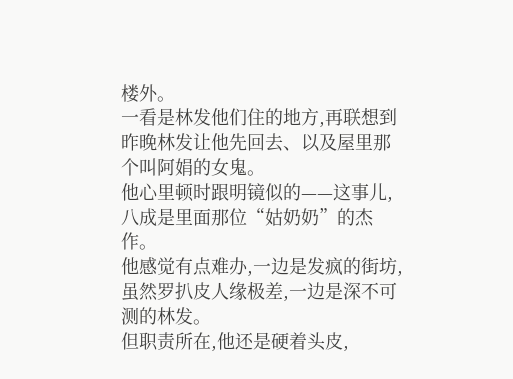楼外。
一看是林发他们住的地方,再联想到昨晚林发让他先回去、以及屋里那个叫阿娟的女鬼。
他心里顿时跟明镜似的——这事儿,八成是里面那位“姑奶奶”的杰作。
他感觉有点难办,一边是发疯的街坊,虽然罗扒皮人缘极差,一边是深不可测的林发。
但职责所在,他还是硬着头皮,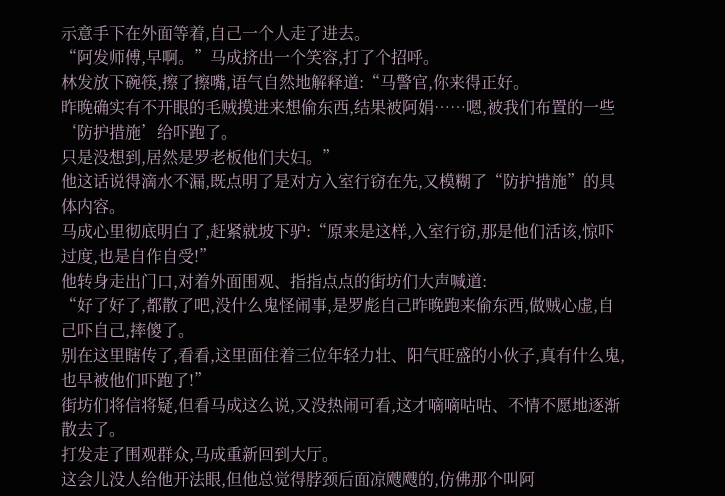示意手下在外面等着,自己一个人走了进去。
“阿发师傅,早啊。”马成挤出一个笑容,打了个招呼。
林发放下碗筷,擦了擦嘴,语气自然地解释道:“马警官,你来得正好。
昨晚确实有不开眼的毛贼摸进来想偷东西,结果被阿娟……嗯,被我们布置的一些‘防护措施’给吓跑了。
只是没想到,居然是罗老板他们夫妇。”
他这话说得滴水不漏,既点明了是对方入室行窃在先,又模糊了“防护措施”的具体内容。
马成心里彻底明白了,赶紧就坡下驴:“原来是这样,入室行窃,那是他们活该,惊吓过度,也是自作自受!”
他转身走出门口,对着外面围观、指指点点的街坊们大声喊道:
“好了好了,都散了吧,没什么鬼怪闹事,是罗彪自己昨晚跑来偷东西,做贼心虚,自己吓自己,摔傻了。
别在这里瞎传了,看看,这里面住着三位年轻力壮、阳气旺盛的小伙子,真有什么鬼,也早被他们吓跑了!”
街坊们将信将疑,但看马成这么说,又没热闹可看,这才嘀嘀咕咕、不情不愿地逐渐散去了。
打发走了围观群众,马成重新回到大厅。
这会儿没人给他开法眼,但他总觉得脖颈后面凉飕飕的,仿佛那个叫阿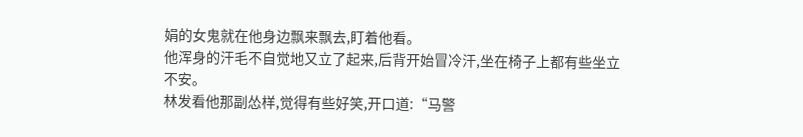娟的女鬼就在他身边飘来飘去,盯着他看。
他浑身的汗毛不自觉地又立了起来,后背开始冒冷汗,坐在椅子上都有些坐立不安。
林发看他那副怂样,觉得有些好笑,开口道:“马警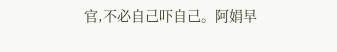官,不必自己吓自己。阿娟早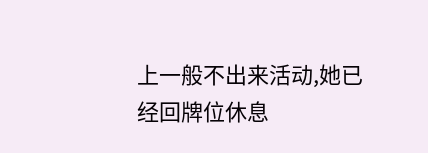上一般不出来活动,她已经回牌位休息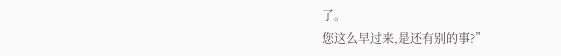了。
您这么早过来,是还有别的事?”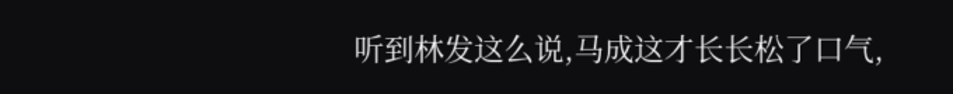听到林发这么说,马成这才长长松了口气,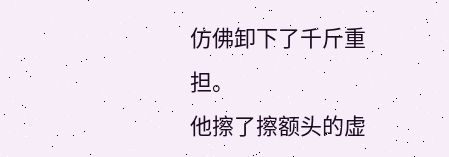仿佛卸下了千斤重担。
他擦了擦额头的虚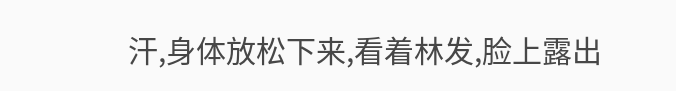汗,身体放松下来,看着林发,脸上露出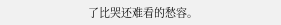了比哭还难看的愁容。